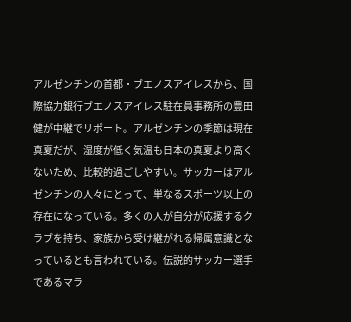アルゼンチンの首都・ブエノスアイレスから、国際協力銀行ブエノスアイレス駐在員事務所の豊田健が中継でリポート。アルゼンチンの季節は現在真夏だが、湿度が低く気温も日本の真夏より高くないため、比較的過ごしやすい。サッカーはアルゼンチンの人々にとって、単なるスポーツ以上の存在になっている。多くの人が自分が応援するクラブを持ち、家族から受け継がれる帰属意識となっているとも言われている。伝説的サッカー選手であるマラ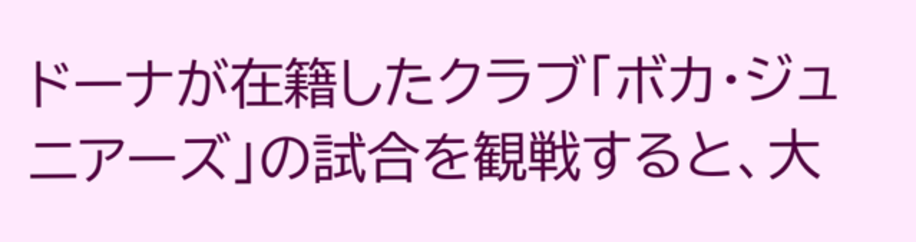ドーナが在籍したクラブ「ボカ・ジュニアーズ」の試合を観戦すると、大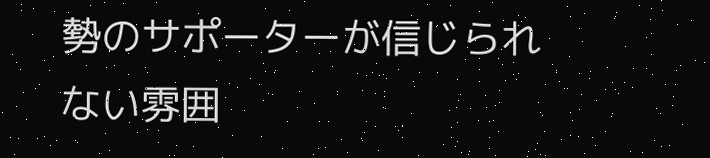勢のサポーターが信じられない雰囲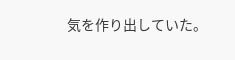気を作り出していた。